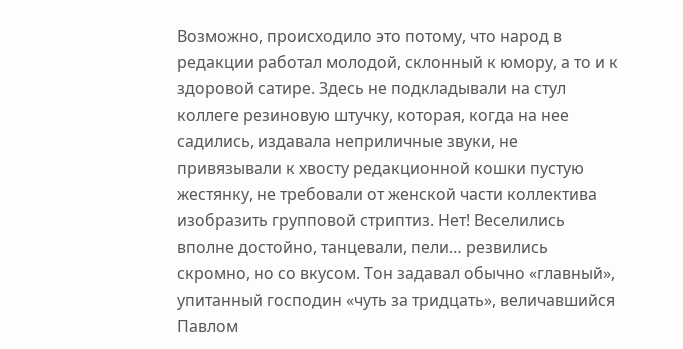Возможно, происходило это потому, что народ в редакции работал молодой, склонный к юмору, а то и к здоровой сатире. Здесь не подкладывали на стул коллеге резиновую штучку, которая, когда на нее садились, издавала неприличные звуки, не привязывали к хвосту редакционной кошки пустую жестянку, не требовали от женской части коллектива изобразить групповой стриптиз. Нет! Веселились вполне достойно, танцевали, пели… резвились скромно, но со вкусом. Тон задавал обычно «главный», упитанный господин «чуть за тридцать», величавшийся Павлом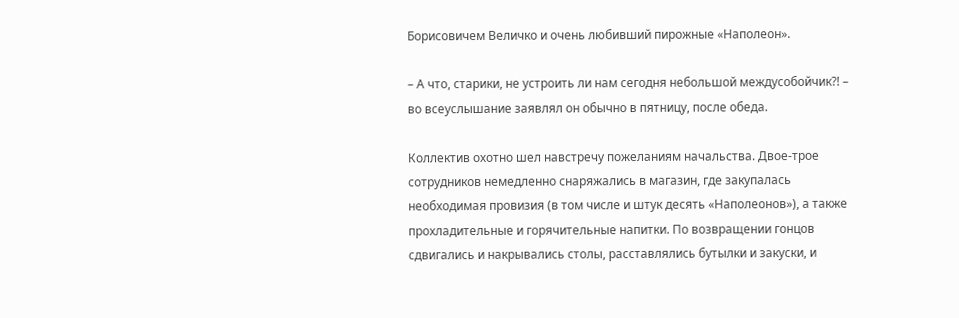Борисовичем Величко и очень любивший пирожные «Наполеон».

– А что, старики, не устроить ли нам сегодня небольшой междусобойчик?! – во всеуслышание заявлял он обычно в пятницу, после обеда.

Коллектив охотно шел навстречу пожеланиям начальства. Двое-трое сотрудников немедленно снаряжались в магазин, где закупалась необходимая провизия (в том числе и штук десять «Наполеонов»), а также прохладительные и горячительные напитки. По возвращении гонцов сдвигались и накрывались столы, расставлялись бутылки и закуски, и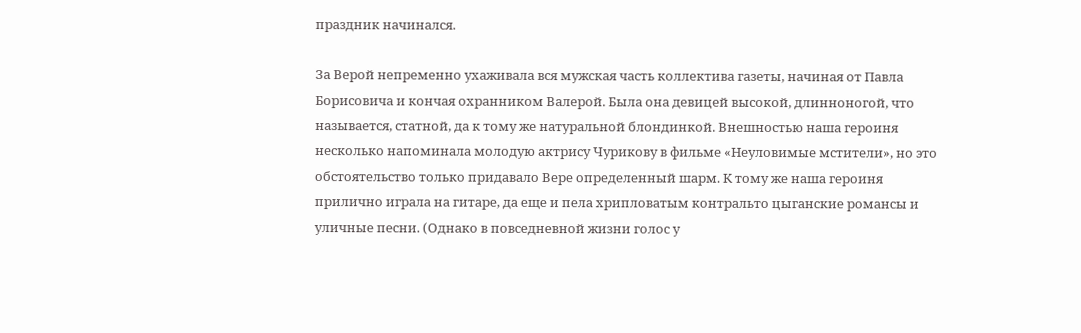праздник начинался.

За Верой непременно ухаживала вся мужская часть коллектива газеты, начиная от Павла Борисовича и кончая охранником Валерой. Была она девицей высокой, длинноногой, что называется, статной, да к тому же натуральной блондинкой. Внешностью наша героиня несколько напоминала молодую актрису Чурикову в фильме «Неуловимые мстители», но это обстоятельство только придавало Вере определенный шарм. К тому же наша героиня прилично играла на гитаре, да еще и пела хрипловатым контральто цыганские романсы и уличные песни. (Однако в повседневной жизни голос у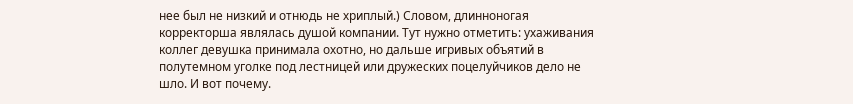нее был не низкий и отнюдь не хриплый.) Словом, длинноногая корректорша являлась душой компании. Тут нужно отметить: ухаживания коллег девушка принимала охотно, но дальше игривых объятий в полутемном уголке под лестницей или дружеских поцелуйчиков дело не шло. И вот почему.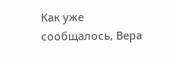Как уже сообщалось, Вера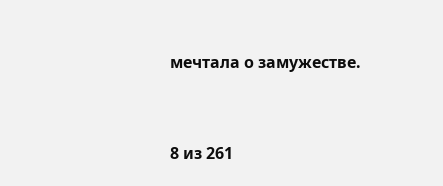мечтала о замужестве.



8 из 261